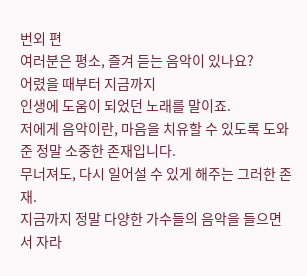번외 편
여러분은 평소, 즐겨 듣는 음악이 있나요?
어렸을 때부터 지금까지
인생에 도움이 되었던 노래를 말이죠.
저에게 음악이란, 마음을 치유할 수 있도록 도와준 정말 소중한 존재입니다.
무너져도, 다시 일어설 수 있게 해주는 그러한 존재.
지금까지 정말 다양한 가수들의 음악을 들으면서 자라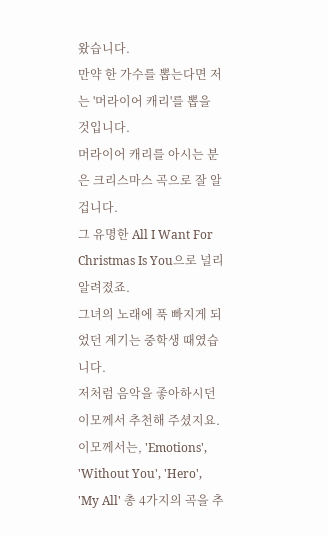왔습니다.
만약 한 가수를 뽑는다면 저는 '머라이어 캐리'를 뽑을 것입니다.
머라이어 캐리를 아시는 분은 크리스마스 곡으로 잘 알 겁니다.
그 유명한 All I Want For Christmas Is You으로 널리 알려졌죠.
그녀의 노래에 푹 빠지게 되었던 계기는 중학생 때였습니다.
저처럼 음악을 좋아하시던 이모께서 추천해 주셨지요.
이모께서는, 'Emotions', 'Without You', 'Hero', 'My All' 총 4가지의 곡을 추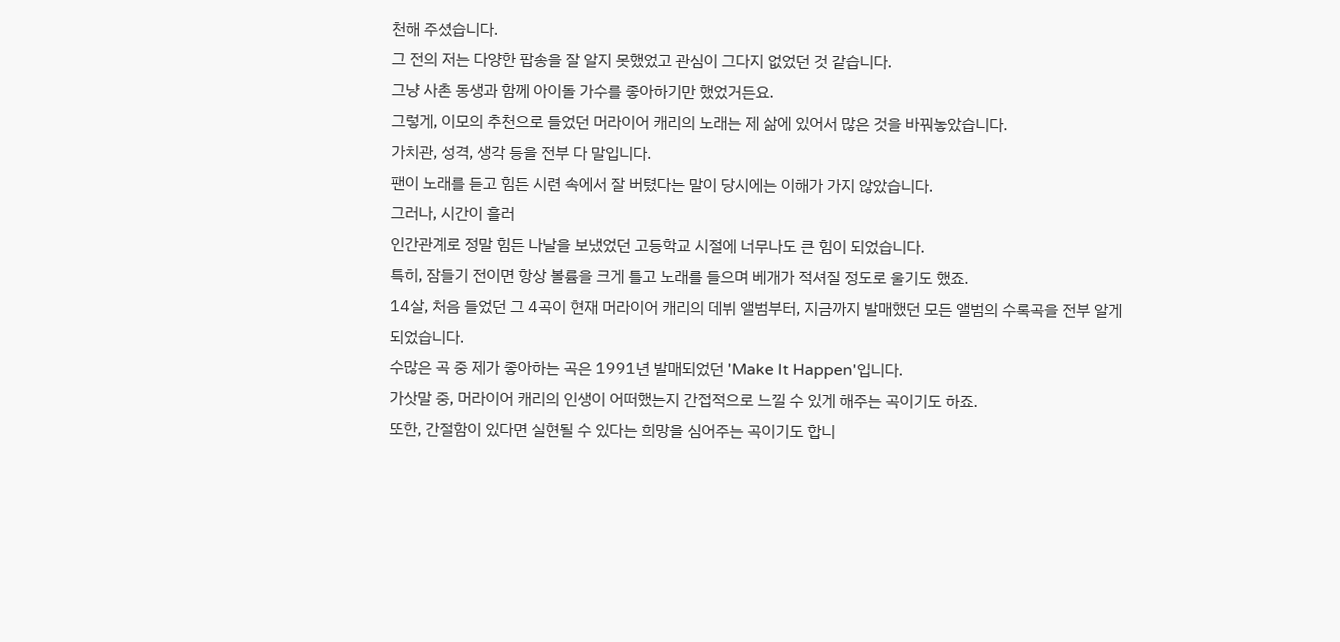천해 주셨습니다.
그 전의 저는 다양한 팝송을 잘 알지 못했었고 관심이 그다지 없었던 것 같습니다.
그냥 사촌 동생과 함께 아이돌 가수를 좋아하기만 했었거든요.
그렇게, 이모의 추천으로 들었던 머라이어 캐리의 노래는 제 삶에 있어서 많은 것을 바꿔놓았습니다.
가치관, 성격, 생각 등을 전부 다 말입니다.
팬이 노래를 듣고 힘든 시련 속에서 잘 버텼다는 말이 당시에는 이해가 가지 않았습니다.
그러나, 시간이 흘러
인간관계로 정말 힘든 나날을 보냈었던 고등학교 시절에 너무나도 큰 힘이 되었습니다.
특히, 잠들기 전이면 항상 볼륨을 크게 틀고 노래를 들으며 베개가 적셔질 정도로 울기도 했죠.
14살, 처음 들었던 그 4곡이 현재 머라이어 캐리의 데뷔 앨범부터, 지금까지 발매했던 모든 앨범의 수록곡을 전부 알게 되었습니다.
수많은 곡 중 제가 좋아하는 곡은 1991년 발매되었던 'Make It Happen'입니다.
가삿말 중, 머라이어 캐리의 인생이 어떠했는지 간접적으로 느낄 수 있게 해주는 곡이기도 하죠.
또한, 간절함이 있다면 실현될 수 있다는 희망을 심어주는 곡이기도 합니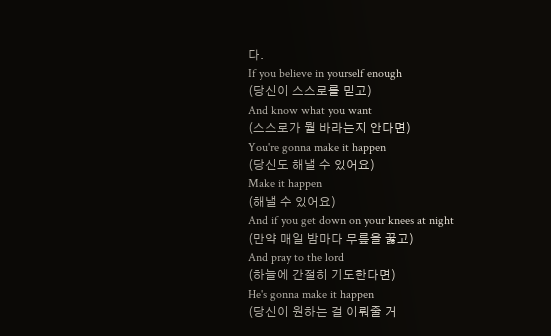다.
If you believe in yourself enough
(당신이 스스로를 믿고)
And know what you want
(스스로가 뭘 바라는지 안다면)
You're gonna make it happen
(당신도 해낼 수 있어요)
Make it happen
(해낼 수 있어요)
And if you get down on your knees at night
(만약 매일 밤마다 무릎을 꿇고)
And pray to the lord
(하늘에 간절히 기도한다면)
He's gonna make it happen
(당신이 원하는 걸 이뤄줄 거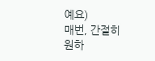예요)
매번, 간절히 원하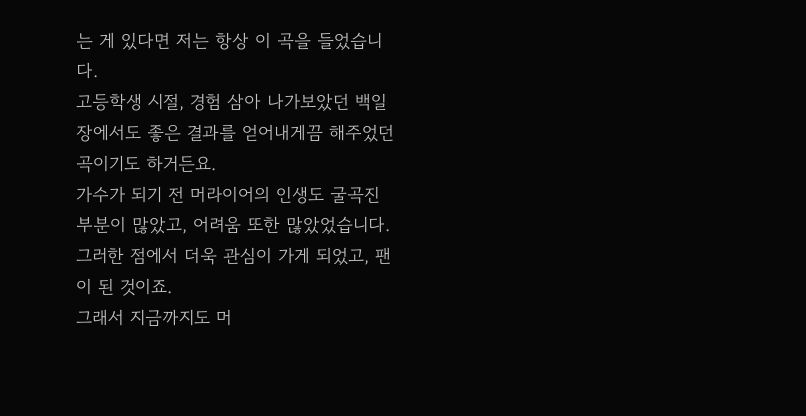는 게 있다면 저는 항상 이 곡을 들었습니다.
고등학생 시절, 경험 삼아 나가보았던 백일장에서도 좋은 결과를 얻어내게끔 해주었던 곡이기도 하거든요.
가수가 되기 전 머라이어의 인생도 굴곡진 부분이 많았고, 어려움 또한 많았었습니다.
그러한 점에서 더욱 관심이 가게 되었고, 팬이 된 것이죠.
그래서 지금까지도 머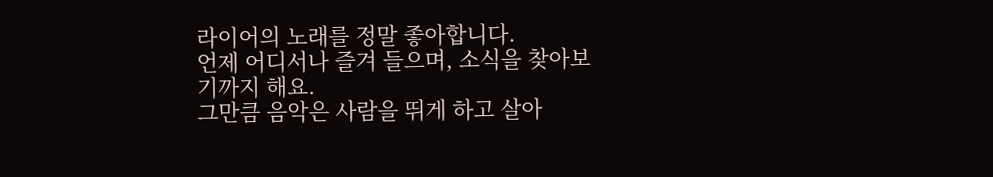라이어의 노래를 정말 좋아합니다.
언제 어디서나 즐겨 들으며, 소식을 찾아보기까지 해요.
그만큼 음악은 사람을 뛰게 하고 살아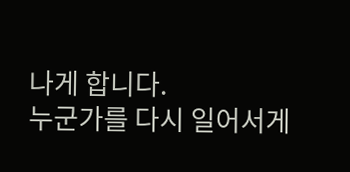나게 합니다.
누군가를 다시 일어서게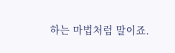하는 마법처럼 말이죠.